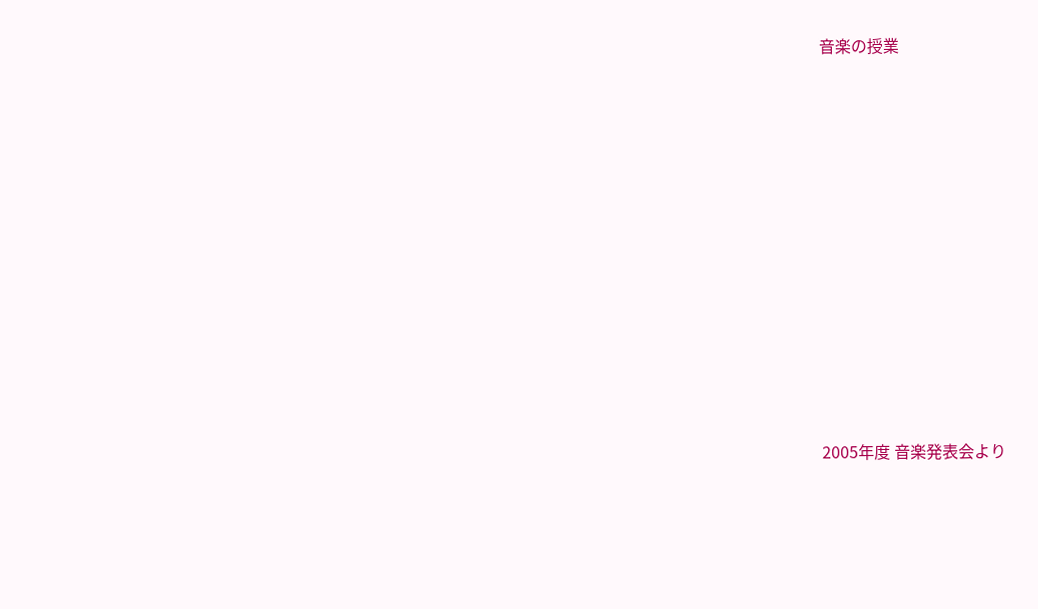音楽の授業















2005年度 音楽発表会より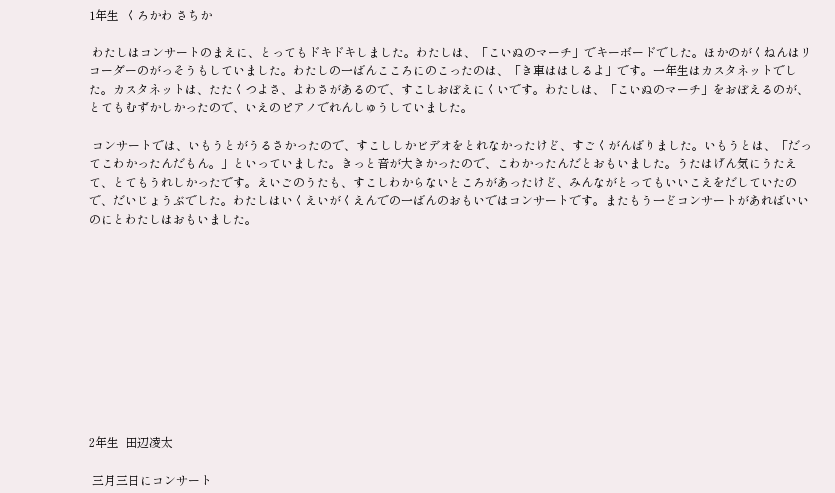1年生  くろかわ さちか

 わたしはコンサートのまえに、とってもドキドキしました。わたしは、「こいぬのマーチ」でキーボードでした。ほかのがくねんはリコーダーのがっそうもしていました。わたしの一ばんこころにのこったのは、「き車ははしるよ」です。一年生はカスタネットでした。カスタネットは、たたくつよさ、よわさがあるので、すこしおぼえにくいです。わたしは、「こいぬのマーチ」をおぼえるのが、とてもむずかしかったので、いえのピアノでれんしゅうしていました。

 コンサートでは、いもうとがうるさかったので、すこししかビデオをとれなかったけど、すごくがんばりました。いもうとは、「だってこわかったんだもん。」といっていました。きっと音が大きかったので、こわかったんだとおもいました。うたはげん気にうたえて、とてもうれしかったです。えいごのうたも、すこしわからないところがあったけど、みんながとってもいいこえをだしていたので、だいじょうぶでした。わたしはいくえいがくえんでの一ばんのおもいではコンサートです。またもう一どコンサートがあればいいのにとわたしはおもいました。











2年生  田辺凌太

 三月三日にコンサート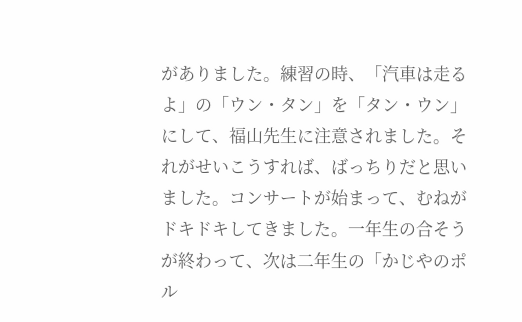がありました。練習の時、「汽車は走るよ」の「ウン・タン」を「タン・ウン」にして、福山先生に注意されました。それがせいこうすれば、ばっちりだと思いました。コンサートが始まって、むねがドキドキしてきました。一年生の合そうが終わって、次は二年生の「かじやのポル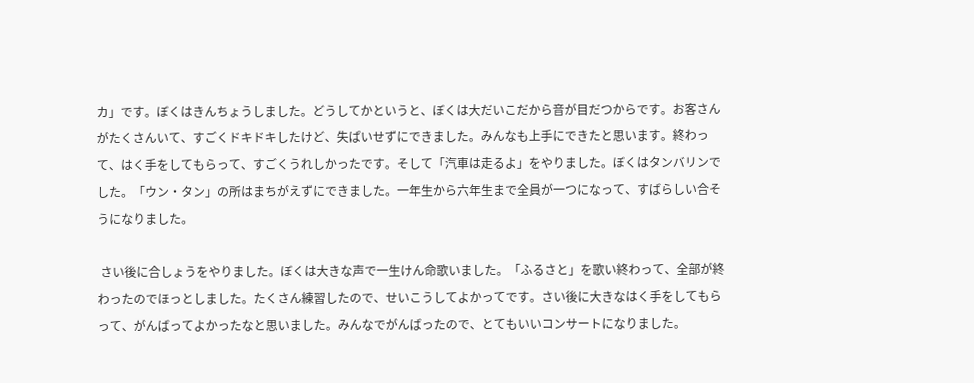カ」です。ぼくはきんちょうしました。どうしてかというと、ぼくは大だいこだから音が目だつからです。お客さんがたくさんいて、すごくドキドキしたけど、失ぱいせずにできました。みんなも上手にできたと思います。終わって、はく手をしてもらって、すごくうれしかったです。そして「汽車は走るよ」をやりました。ぼくはタンバリンでした。「ウン・タン」の所はまちがえずにできました。一年生から六年生まで全員が一つになって、すばらしい合そうになりました。

 さい後に合しょうをやりました。ぼくは大きな声で一生けん命歌いました。「ふるさと」を歌い終わって、全部が終わったのでほっとしました。たくさん練習したので、せいこうしてよかってです。さい後に大きなはく手をしてもらって、がんばってよかったなと思いました。みんなでがんばったので、とてもいいコンサートになりました。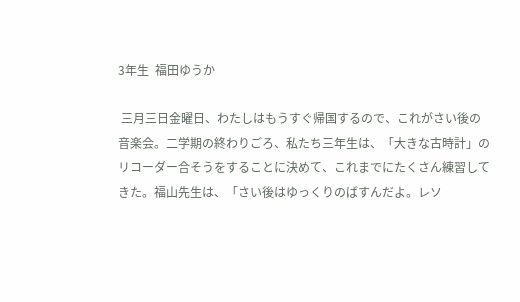3年生  福田ゆうか

 三月三日金曜日、わたしはもうすぐ帰国するので、これがさい後の音楽会。二学期の終わりごろ、私たち三年生は、「大きな古時計」のリコーダー合そうをすることに決めて、これまでにたくさん練習してきた。福山先生は、「さい後はゆっくりのばすんだよ。レソ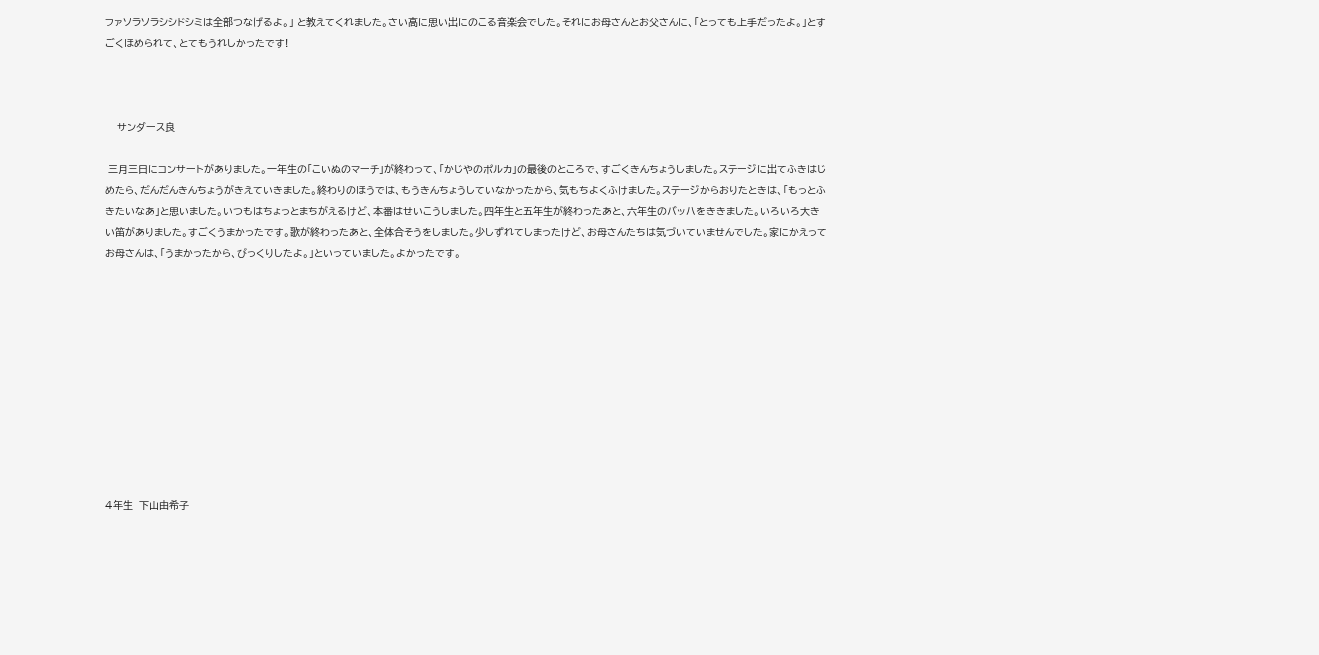ファソラソラシシドシミは全部つなげるよ。」 と教えてくれました。さい高に思い出にのこる音楽会でした。それにお母さんとお父さんに、「とっても上手だったよ。」とすごくほめられて、とてもうれしかったです!



    サンダース良

 三月三日にコンサートがありました。一年生の「こいぬのマーチ」が終わって、「かじやのポルカ」の最後のところで、すごくきんちょうしました。ステージに出てふきはじめたら、だんだんきんちょうがきえていきました。終わりのほうでは、もうきんちょうしていなかったから、気もちよくふけました。ステージからおりたときは、「もっとふきたいなあ」と思いました。いつもはちょっとまちがえるけど、本番はせいこうしました。四年生と五年生が終わったあと、六年生のバッハをききました。いろいろ大きい笛がありました。すごくうまかったです。歌が終わったあと、全体合そうをしました。少しずれてしまったけど、お母さんたちは気づいていませんでした。家にかえってお母さんは、「うまかったから、びっくりしたよ。」といっていました。よかったです。











4年生  下山由希子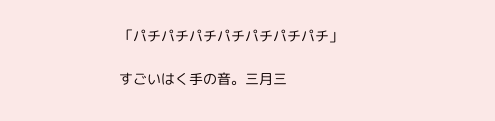「パチパチパチパチパチパチパチ」

すごいはく手の音。三月三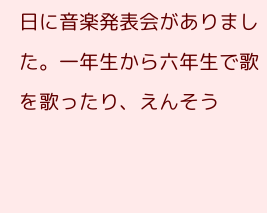日に音楽発表会がありました。一年生から六年生で歌を歌ったり、えんそう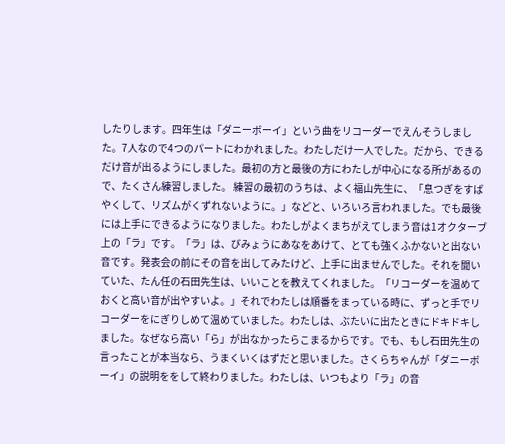したりします。四年生は「ダニーボーイ」という曲をリコーダーでえんそうしました。7人なので4つのパートにわかれました。わたしだけ一人でした。だから、できるだけ音が出るようにしました。最初の方と最後の方にわたしが中心になる所があるので、たくさん練習しました。 練習の最初のうちは、よく福山先生に、「息つぎをすばやくして、リズムがくずれないように。」などと、いろいろ言われました。でも最後には上手にできるようになりました。わたしがよくまちがえてしまう音は1オクターブ上の「ラ」です。「ラ」は、びみょうにあなをあけて、とても強くふかないと出ない音です。発表会の前にその音を出してみたけど、上手に出ませんでした。それを聞いていた、たん任の石田先生は、いいことを教えてくれました。「リコーダーを温めておくと高い音が出やすいよ。」それでわたしは順番をまっている時に、ずっと手でリコーダーをにぎりしめて温めていました。わたしは、ぶたいに出たときにドキドキしました。なぜなら高い「ら」が出なかったらこまるからです。でも、もし石田先生の言ったことが本当なら、うまくいくはずだと思いました。さくらちゃんが「ダニーボーイ」の説明ををして終わりました。わたしは、いつもより「ラ」の音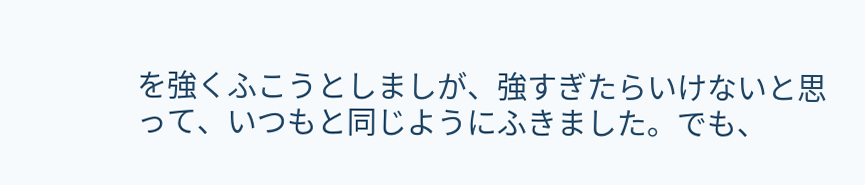を強くふこうとしましが、強すぎたらいけないと思って、いつもと同じようにふきました。でも、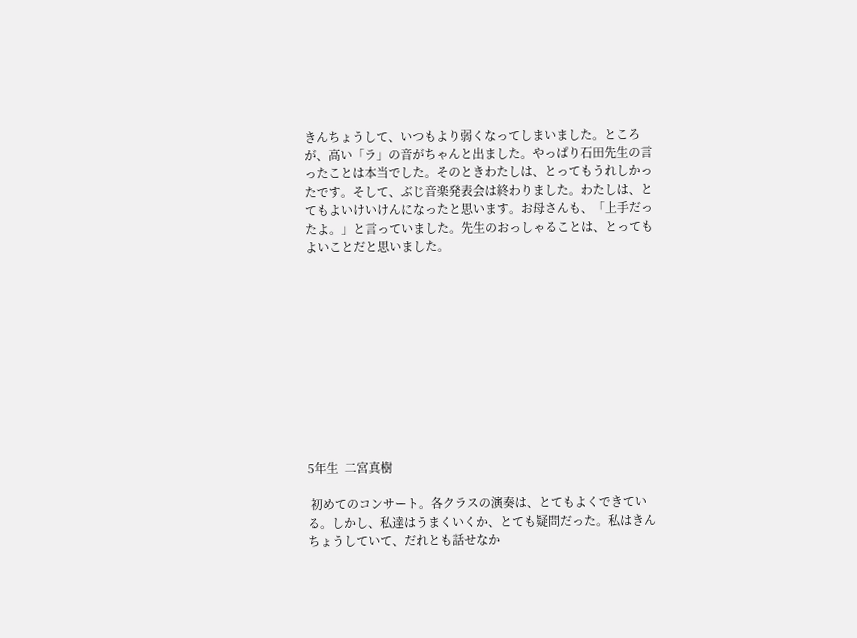きんちょうして、いつもより弱くなってしまいました。ところが、高い「ラ」の音がちゃんと出ました。やっぱり石田先生の言ったことは本当でした。そのときわたしは、とってもうれしかったです。そして、ぶじ音楽発表会は終わりました。わたしは、とてもよいけいけんになったと思います。お母さんも、「上手だったよ。」と言っていました。先生のおっしゃることは、とってもよいことだと思いました。











5年生  二宮真樹

 初めてのコンサート。各クラスの演奏は、とてもよくできている。しかし、私達はうまくいくか、とても疑問だった。私はきんちょうしていて、だれとも話せなか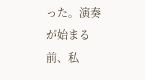った。演奏が始まる前、私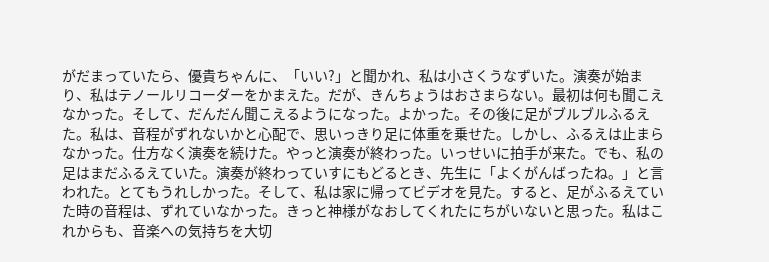がだまっていたら、優貴ちゃんに、「いい?」と聞かれ、私は小さくうなずいた。演奏が始まり、私はテノールリコーダーをかまえた。だが、きんちょうはおさまらない。最初は何も聞こえなかった。そして、だんだん聞こえるようになった。よかった。その後に足がブルブルふるえた。私は、音程がずれないかと心配で、思いっきり足に体重を乗せた。しかし、ふるえは止まらなかった。仕方なく演奏を続けた。やっと演奏が終わった。いっせいに拍手が来た。でも、私の足はまだふるえていた。演奏が終わっていすにもどるとき、先生に「よくがんばったね。」と言われた。とてもうれしかった。そして、私は家に帰ってビデオを見た。すると、足がふるえていた時の音程は、ずれていなかった。きっと神様がなおしてくれたにちがいないと思った。私はこれからも、音楽への気持ちを大切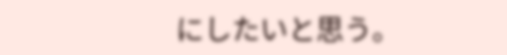にしたいと思う。